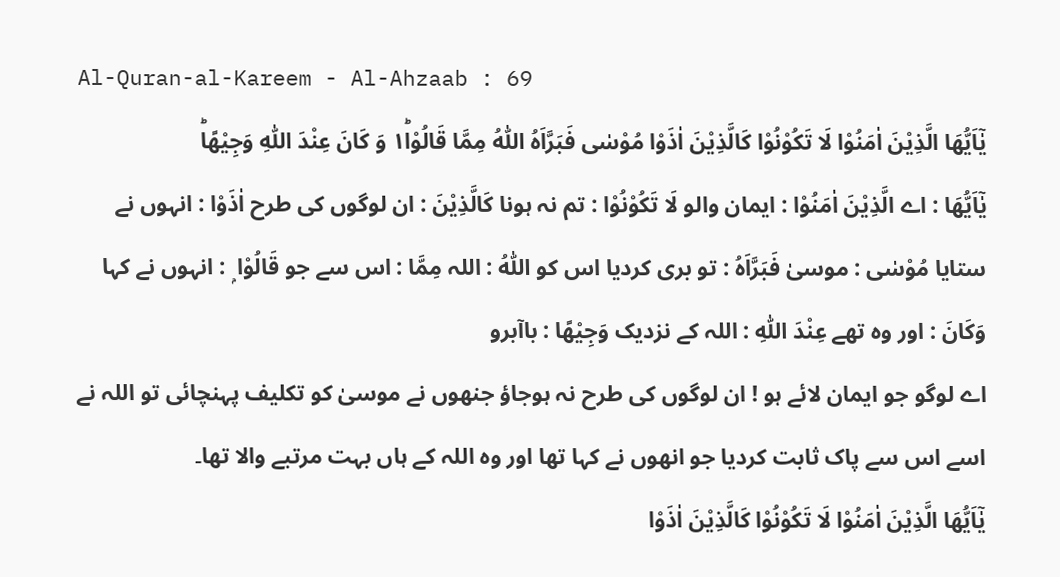Al-Quran-al-Kareem - Al-Ahzaab : 69
یٰۤاَیُّهَا الَّذِیْنَ اٰمَنُوْا لَا تَكُوْنُوْا كَالَّذِیْنَ اٰذَوْا مُوْسٰى فَبَرَّاَهُ اللّٰهُ مِمَّا قَالُوْا١ؕ وَ كَانَ عِنْدَ اللّٰهِ وَجِیْهًاؕ
يٰٓاَيُّهَا : اے الَّذِيْنَ اٰمَنُوْا : ایمان والو لَا تَكُوْنُوْا : تم نہ ہونا كَالَّذِيْنَ : ان لوگوں کی طرح اٰذَوْا : انہوں نے ستایا مُوْسٰى : موسیٰ فَبَرَّاَهُ : تو بری کردیا اس کو اللّٰهُ : اللہ مِمَّا : اس سے جو قَالُوْا ۭ : انہوں نے کہا وَكَانَ : اور وہ تھے عِنْدَ اللّٰهِ : اللہ کے نزدیک وَجِيْهًا : باآبرو
اے لوگو جو ایمان لائے ہو ! ان لوگوں کی طرح نہ ہوجاؤ جنھوں نے موسیٰ کو تکلیف پہنچائی تو اللہ نے اسے اس سے پاک ثابت کردیا جو انھوں نے کہا تھا اور وہ اللہ کے ہاں بہت مرتبے والا تھا۔
يٰٓاَيُّهَا الَّذِيْنَ اٰمَنُوْا لَا تَكُوْنُوْا كَالَّذِيْنَ اٰذَوْا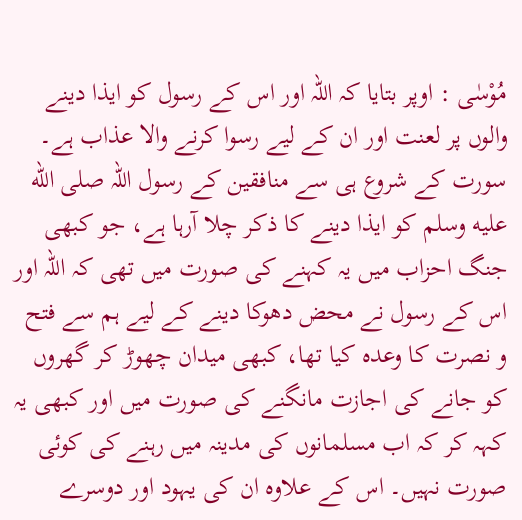مُوْسٰى : اوپر بتایا کہ اللہ اور اس کے رسول کو ایذا دینے والوں پر لعنت اور ان کے لیے رسوا کرنے والا عذاب ہے۔ سورت کے شروع ہی سے منافقین کے رسول اللہ صلى الله عليه وسلم کو ایذا دینے کا ذکر چلا آرہا ہے، جو کبھی جنگ احزاب میں یہ کہنے کی صورت میں تھی کہ اللہ اور اس کے رسول نے محض دھوکا دینے کے لیے ہم سے فتح و نصرت کا وعدہ کیا تھا، کبھی میدان چھوڑ کر گھروں کو جانے کی اجازت مانگنے کی صورت میں اور کبھی یہ کہہ کر کہ اب مسلمانوں کی مدینہ میں رہنے کی کوئی صورت نہیں۔ اس کے علاوہ ان کی یہود اور دوسرے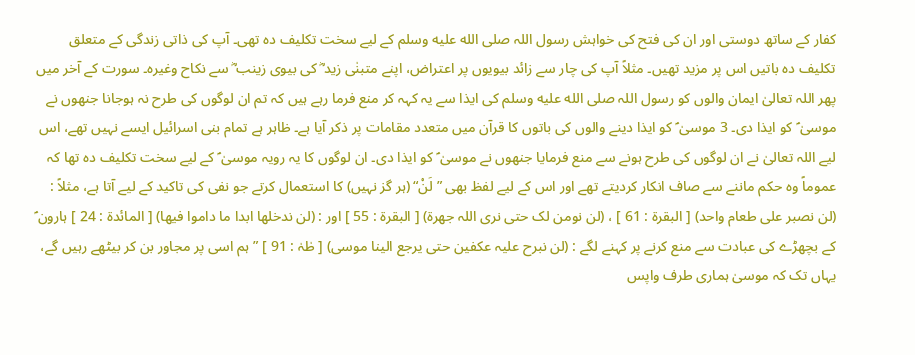کفار کے ساتھ دوستی اور ان کی فتح کی خواہش رسول اللہ صلى الله عليه وسلم کے لیے سخت تکلیف دہ تھی۔ آپ کی ذاتی زندگی کے متعلق تکلیف دہ باتیں اس پر مزید تھیں۔ مثلاً آپ کی چار سے زائد بیویوں پر اعتراض، اپنے متبنٰی زید ؓ کی بیوی زینب ؓ سے نکاح وغیرہ۔ سورت کے آخر میں پھر اللہ تعالیٰ ایمان والوں کو رسول اللہ صلى الله عليه وسلم کی ایذا سے یہ کہہ کر منع فرما رہے ہیں کہ تم ان لوگوں کی طرح نہ ہوجانا جنھوں نے موسیٰ ؑ کو ایذا دی۔ 3 موسیٰ ؑ کو ایذا دینے والوں کی باتوں کا قرآن میں متعدد مقامات پر ذکر آیا ہے۔ ظاہر ہے تمام بنی اسرائیل ایسے نہیں تھے، اس لیے اللہ تعالیٰ نے ان لوگوں کی طرح ہونے سے منع فرمایا جنھوں نے موسیٰ ؑ کو ایذا دی۔ ان لوگوں کا یہ رویہ موسیٰ ؑ کے لیے سخت تکلیف دہ تھا کہ عموماً وہ حکم ماننے سے صاف انکار کردیتے تھے اور اس کے لیے لفظ بھی ”لَنْ“ (ہر گز نہیں) کا استعمال کرتے جو نفی کی تاکید کے لیے آتا ہے، مثلاً : (لن نصبر علی طعام واحد) [ البقرۃ : 61 ] ، (لن نومن لک حتی نری اللہ جھرۃ) [ البقرۃ : 55 ] اور : (لن ندخلھا ابدا ما داموا فیھا) [ المائدۃ : 24 ] ہارون ؑ کے بچھڑے کی عبادت سے منع کرنے پر کہنے لگے : (لن نبرح علیہ عکفین حتی یرجع الینا موسی) [ طٰہٰ : 91 ] ”ہم اسی پر مجاور بن کر بیٹھے رہیں گے، یہاں تک کہ موسیٰ ہماری طرف واپس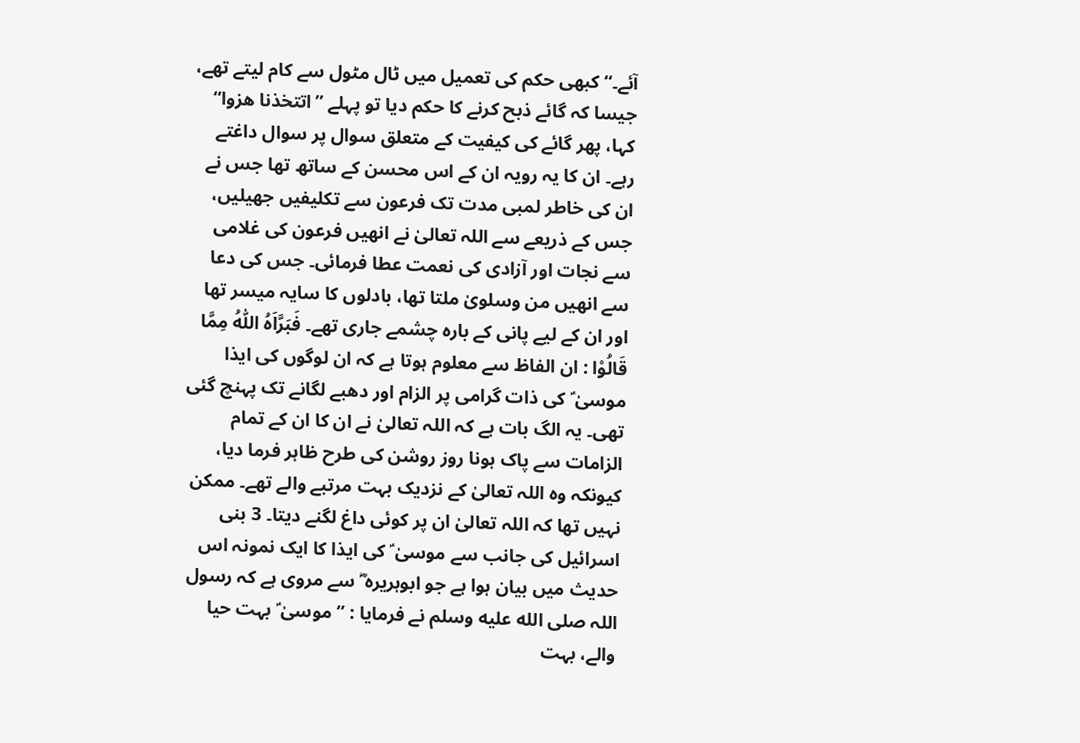آئے۔“ کبھی حکم کی تعمیل میں ٹال مٹول سے کام لیتے تھے، جیسا کہ گائے ذبح کرنے کا حکم دیا تو پہلے ”اتتخذنا ھزوا“ کہا، پھر گائے کی کیفیت کے متعلق سوال پر سوال داغتے رہے۔ ان کا یہ رویہ ان کے اس محسن کے ساتھ تھا جس نے ان کی خاطر لمبی مدت تک فرعون سے تکلیفیں جھیلیں، جس کے ذریعے سے اللہ تعالیٰ نے انھیں فرعون کی غلامی سے نجات اور آزادی کی نعمت عطا فرمائی۔ جس کی دعا سے انھیں من وسلویٰ ملتا تھا، بادلوں کا سایہ میسر تھا اور ان کے لیے پانی کے بارہ چشمے جاری تھے۔ فَبَرَّاَهُ اللّٰهُ مِمَّا قَالُوْا : ان الفاظ سے معلوم ہوتا ہے کہ ان لوگوں کی ایذا موسیٰ ؑ کی ذات گرامی پر الزام اور دھبے لگانے تک پہنچ گئی تھی۔ یہ الگ بات ہے کہ اللہ تعالیٰ نے ان کا ان کے تمام الزامات سے پاک ہونا روز روشن کی طرح ظاہر فرما دیا، کیونکہ وہ اللہ تعالیٰ کے نزدیک بہت مرتبے والے تھے۔ ممکن نہیں تھا کہ اللہ تعالیٰ ان پر کوئی داغ لگنے دیتا۔ 3 بنی اسرائیل کی جانب سے موسیٰ ؑ کی ایذا کا ایک نمونہ اس حدیث میں بیان ہوا ہے جو ابوہریرہ ؓ سے مروی ہے کہ رسول اللہ صلى الله عليه وسلم نے فرمایا : ”موسیٰ ؑ بہت حیا والے، بہت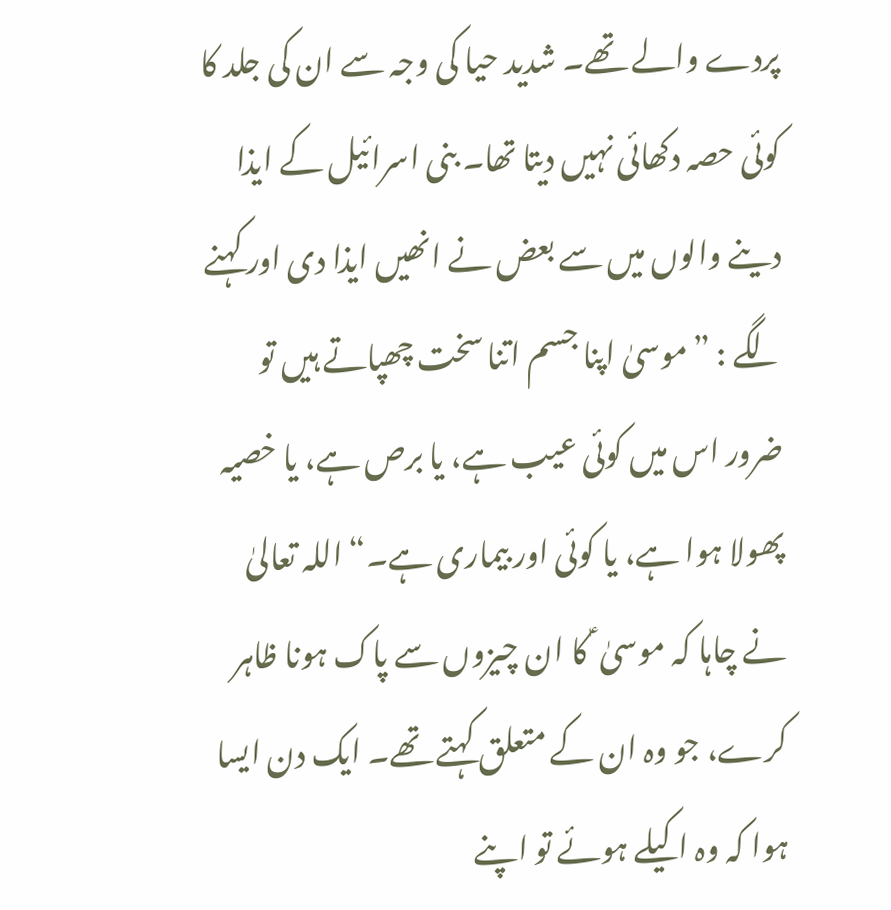پردے والے تھے۔ شدید حیا کی وجہ سے ان کی جلد کا کوئی حصہ دکھائی نہیں دیتا تھا۔ بنی اسرائیل کے ایذا دینے والوں میں سے بعض نے انھیں ایذا دی اور کہنے لگے : ”موسیٰ اپنا جسم اتنا سخت چھپاتے ہیں تو ضرور اس میں کوئی عیب ہے، یا برص ہے، یا خصیہ پھولا ہوا ہے، یا کوئی اور بیماری ہے۔“ اللہ تعالیٰ نے چاہا کہ موسیٰ ؑ کا ان چیزوں سے پاک ہونا ظاہر کرے، جو وہ ان کے متعلق کہتے تھے۔ ایک دن ایسا ہوا کہ وہ اکیلے ہوئے تو اپنے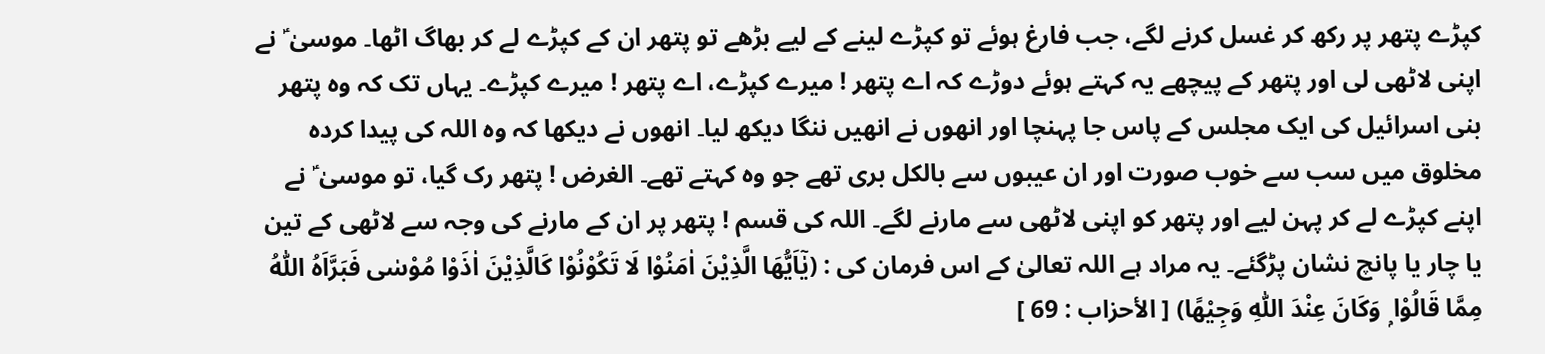کپڑے پتھر پر رکھ کر غسل کرنے لگے، جب فارغ ہوئے تو کپڑے لینے کے لیے بڑھے تو پتھر ان کے کپڑے لے کر بھاگ اٹھا۔ موسیٰ ؑ نے اپنی لاٹھی لی اور پتھر کے پیچھے یہ کہتے ہوئے دوڑے کہ اے پتھر ! میرے کپڑے، اے پتھر ! میرے کپڑے۔ یہاں تک کہ وہ پتھر بنی اسرائیل کی ایک مجلس کے پاس جا پہنچا اور انھوں نے انھیں ننگا دیکھ لیا۔ انھوں نے دیکھا کہ وہ اللہ کی پیدا کردہ مخلوق میں سب سے خوب صورت اور ان عیبوں سے بالکل بری تھے جو وہ کہتے تھے۔ الغرض ! پتھر رک گیا، تو موسیٰ ؑ نے اپنے کپڑے لے کر پہن لیے اور پتھر کو اپنی لاٹھی سے مارنے لگے۔ اللہ کی قسم ! پتھر پر ان کے مارنے کی وجہ سے لاٹھی کے تین یا چار یا پانچ نشان پڑگئے۔ یہ مراد ہے اللہ تعالیٰ کے اس فرمان کی : (يٰٓاَيُّهَا الَّذِيْنَ اٰمَنُوْا لَا تَكُوْنُوْا كَالَّذِيْنَ اٰذَوْا مُوْسٰى فَبَرَّاَهُ اللّٰهُ مِمَّا قَالُوْا ۭ وَكَانَ عِنْدَ اللّٰهِ وَجِيْهًا) [ الأحزاب : 69 ]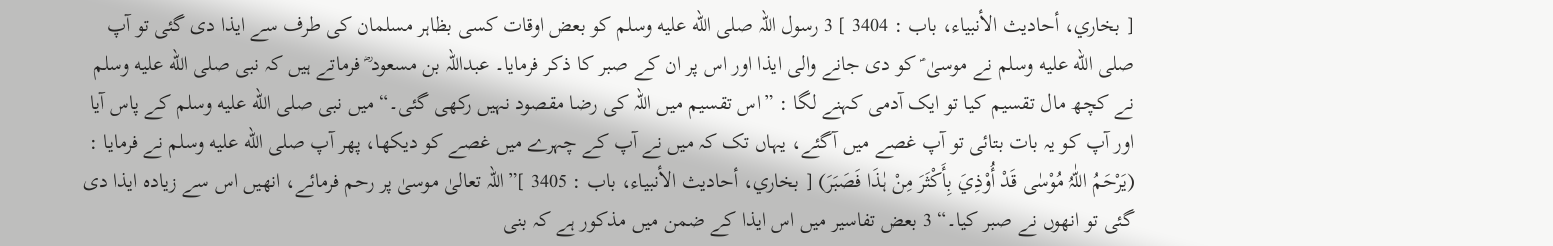[ بخاري، أحادیث الأنبیاء، باب : 3404 ] 3 رسول اللہ صلى الله عليه وسلم کو بعض اوقات کسی بظاہر مسلمان کی طرف سے ایذا دی گئی تو آپ صلى الله عليه وسلم نے موسیٰ ؑ کو دی جانے والی ایذا اور اس پر ان کے صبر کا ذکر فرمایا۔ عبداللہ بن مسعود ؓ فرماتے ہیں کہ نبی صلى الله عليه وسلم نے کچھ مال تقسیم کیا تو ایک آدمی کہنے لگا : ”اس تقسیم میں اللہ کی رضا مقصود نہیں رکھی گئی۔“ میں نبی صلى الله عليه وسلم کے پاس آیا اور آپ کو یہ بات بتائی تو آپ غصے میں آگئے، یہاں تک کہ میں نے آپ کے چہرے میں غصے کو دیکھا، پھر آپ صلى الله عليه وسلم نے فرمایا : (یَرْحَمُ اللّٰہُ مُوْسٰی قَدْ أُوْذِيَ بِأَکْثَرَ مِنْ ہٰذَا فَصَبَرَ) [ بخاري، أحادیث الأنبیاء، باب : 3405 ]”اللہ تعالیٰ موسیٰ پر رحم فرمائے، انھیں اس سے زیادہ ایذا دی گئی تو انھوں نے صبر کیا۔“ 3 بعض تفاسیر میں اس ایذا کے ضمن میں مذکور ہے کہ بنی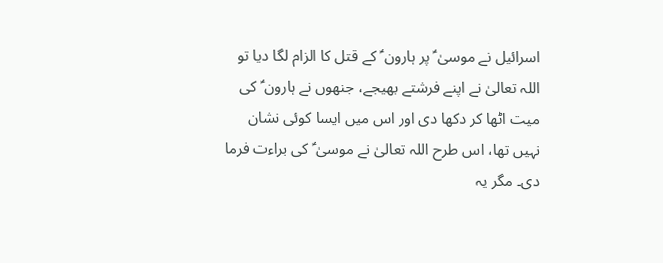اسرائیل نے موسیٰ ؑ پر ہارون ؑ کے قتل کا الزام لگا دیا تو اللہ تعالیٰ نے اپنے فرشتے بھیجے، جنھوں نے ہارون ؑ کی میت اٹھا کر دکھا دی اور اس میں ایسا کوئی نشان نہیں تھا، اس طرح اللہ تعالیٰ نے موسیٰ ؑ کی براءت فرما دی۔ مگر یہ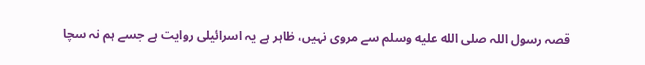قصہ رسول اللہ صلى الله عليه وسلم سے مروی نہیں، ظاہر ہے یہ اسرائیلی روایت ہے جسے ہم نہ سچا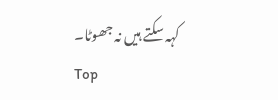کہہ سکتے ہیں نہ جھوٹا۔
Top